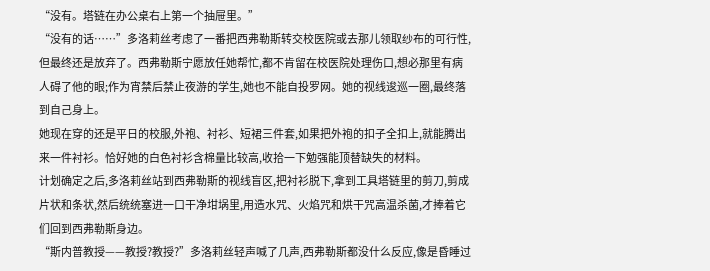“没有。塔链在办公桌右上第一个抽屉里。”
“没有的话……”多洛莉丝考虑了一番把西弗勒斯转交校医院或去那儿领取纱布的可行性,但最终还是放弃了。西弗勒斯宁愿放任她帮忙,都不肯留在校医院处理伤口,想必那里有病人碍了他的眼;作为宵禁后禁止夜游的学生,她也不能自投罗网。她的视线逡巡一圈,最终落到自己身上。
她现在穿的还是平日的校服,外袍、衬衫、短裙三件套,如果把外袍的扣子全扣上,就能腾出来一件衬衫。恰好她的白色衬衫含棉量比较高,收拾一下勉强能顶替缺失的材料。
计划确定之后,多洛莉丝站到西弗勒斯的视线盲区,把衬衫脱下,拿到工具塔链里的剪刀,剪成片状和条状,然后统统塞进一口干净坩埚里,用造水咒、火焰咒和烘干咒高温杀菌,才捧着它们回到西弗勒斯身边。
“斯内普教授——教授?教授?”多洛莉丝轻声喊了几声,西弗勒斯都没什么反应,像是昏睡过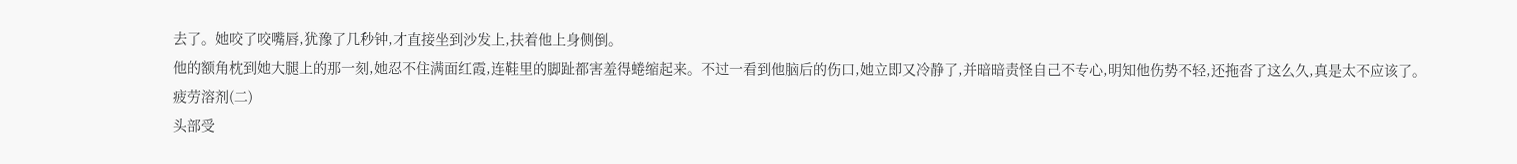去了。她咬了咬嘴唇,犹豫了几秒钟,才直接坐到沙发上,扶着他上身侧倒。
他的额角枕到她大腿上的那一刻,她忍不住满面红霞,连鞋里的脚趾都害羞得蜷缩起来。不过一看到他脑后的伤口,她立即又冷静了,并暗暗责怪自己不专心,明知他伤势不轻,还拖沓了这么久,真是太不应该了。
疲劳溶剂(二)
头部受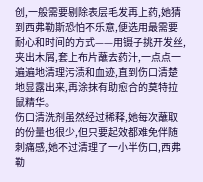创,一般需要剔除表层毛发再上药,她猜到西弗勒斯恐怕不乐意,便选用最需要耐心和时间的方式——用镊子挑开发丝,夹出木屑,套上布片蘸去药汁,一点点一遍遍地清理污渍和血迹,直到伤口清楚地显露出来,再涂抹有助愈合的莫特拉鼠精华。
伤口清洗剂虽然经过稀释,她每次蘸取的份量也很少,但只要起效都难免伴随刺痛感,她不过清理了一小半伤口,西弗勒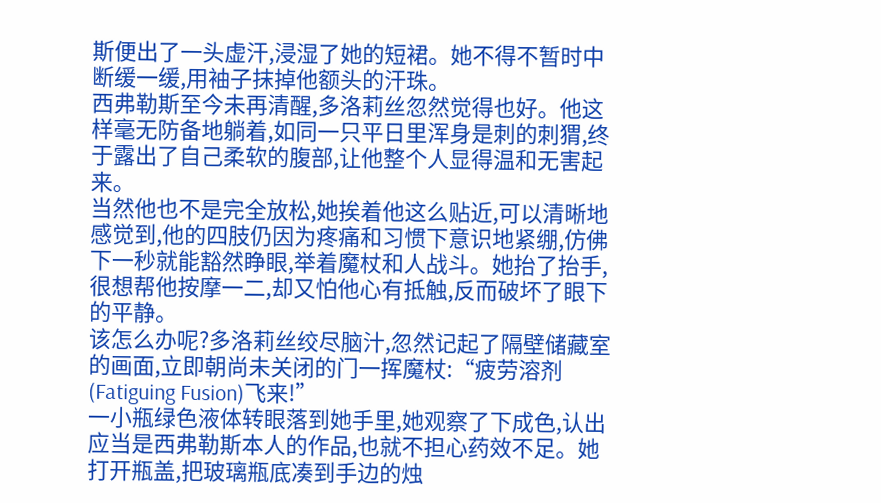斯便出了一头虚汗,浸湿了她的短裙。她不得不暂时中断缓一缓,用袖子抹掉他额头的汗珠。
西弗勒斯至今未再清醒,多洛莉丝忽然觉得也好。他这样毫无防备地躺着,如同一只平日里浑身是刺的刺猬,终于露出了自己柔软的腹部,让他整个人显得温和无害起来。
当然他也不是完全放松,她挨着他这么贴近,可以清晰地感觉到,他的四肢仍因为疼痛和习惯下意识地紧绷,仿佛下一秒就能豁然睁眼,举着魔杖和人战斗。她抬了抬手,很想帮他按摩一二,却又怕他心有抵触,反而破坏了眼下的平静。
该怎么办呢?多洛莉丝绞尽脑汁,忽然记起了隔壁储藏室的画面,立即朝尚未关闭的门一挥魔杖:“疲劳溶剂(Fatiguing Fusion)飞来!”
一小瓶绿色液体转眼落到她手里,她观察了下成色,认出应当是西弗勒斯本人的作品,也就不担心药效不足。她打开瓶盖,把玻璃瓶底凑到手边的烛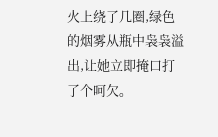火上绕了几圈,绿色的烟雾从瓶中袅袅溢出,让她立即掩口打了个呵欠。